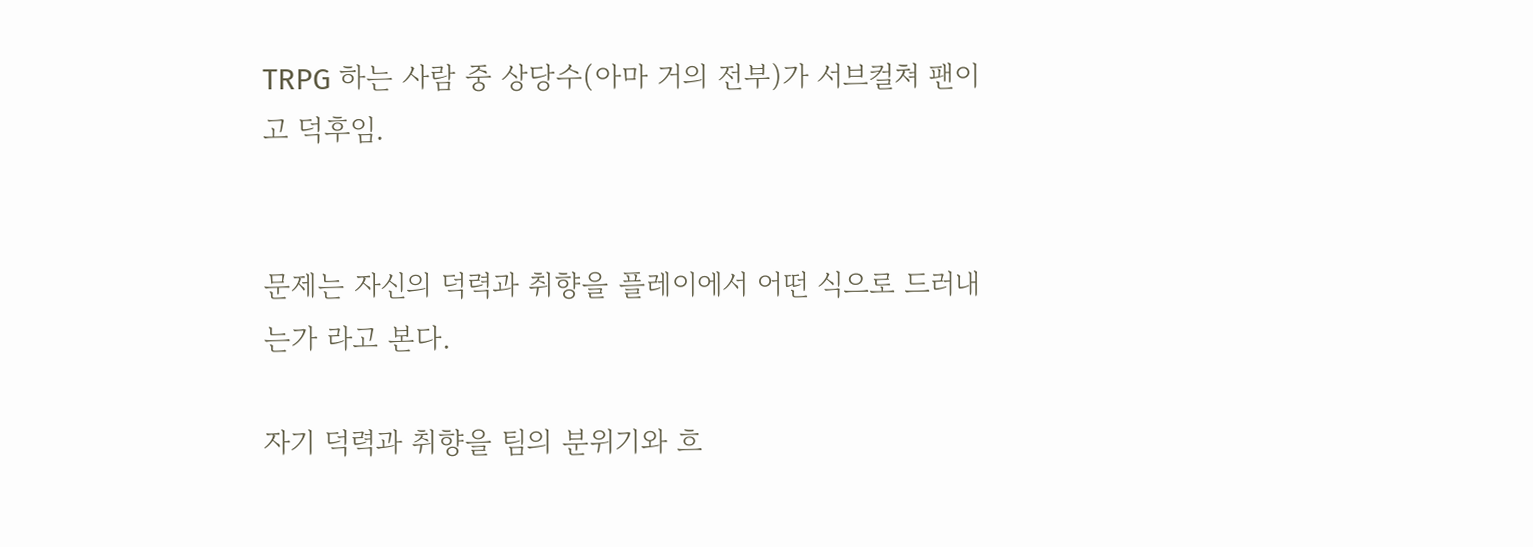TRPG 하는 사람 중 상당수(아마 거의 전부)가 서브컬쳐 팬이고 덕후임.


문제는 자신의 덕력과 취향을 플레이에서 어떤 식으로 드러내는가 라고 본다.

자기 덕력과 취향을 팀의 분위기와 흐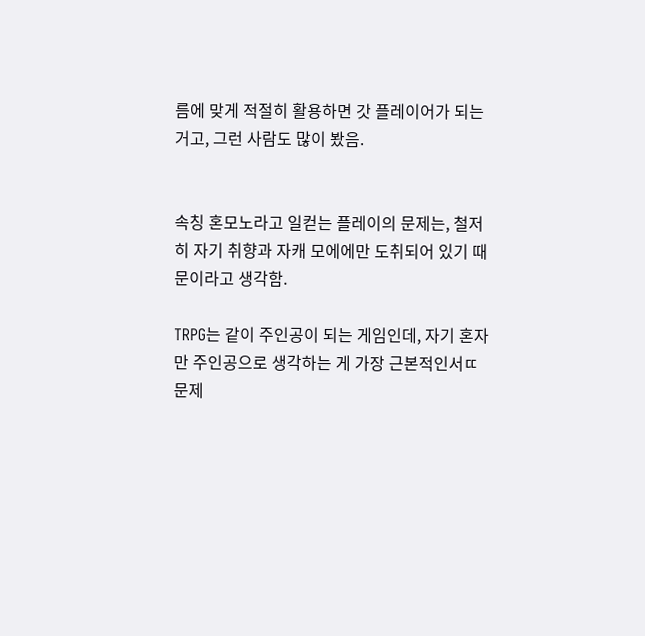름에 맞게 적절히 활용하면 갓 플레이어가 되는 거고, 그런 사람도 많이 봤음.


속칭 혼모노라고 일컫는 플레이의 문제는, 철저히 자기 취향과 자캐 모에에만 도취되어 있기 때문이라고 생각함.

TRPG는 같이 주인공이 되는 게임인데, 자기 혼자만 주인공으로 생각하는 게 가장 근본적인서ㄸ 문제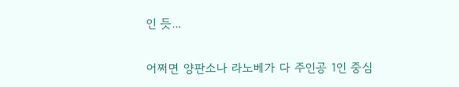인 듯...


어쩌면 양판소나 라노베가 다 주인공 1인 중심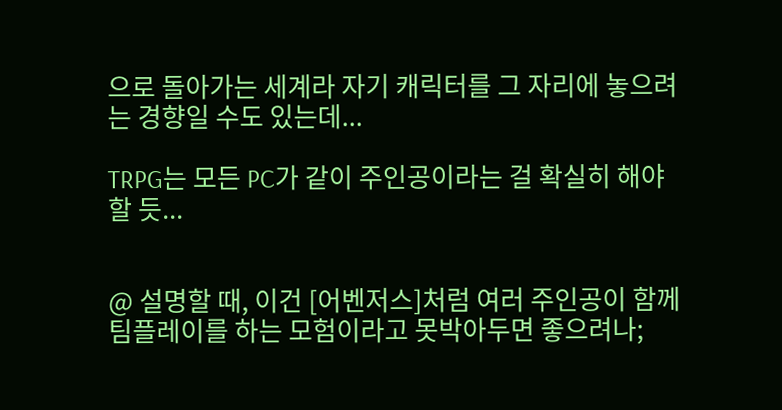으로 돌아가는 세계라 자기 캐릭터를 그 자리에 놓으려는 경향일 수도 있는데...

TRPG는 모든 PC가 같이 주인공이라는 걸 확실히 해야 할 듯...


@ 설명할 때, 이건 [어벤저스]처럼 여러 주인공이 함께 팀플레이를 하는 모험이라고 못박아두면 좋으려나;